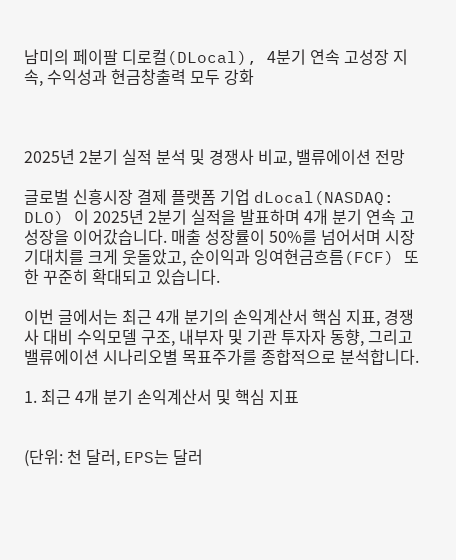남미의 페이팔 디로컬(DLocal), 4분기 연속 고성장 지속, 수익성과 현금창출력 모두 강화



2025년 2분기 실적 분석 및 경쟁사 비교, 밸류에이션 전망

글로벌 신흥시장 결제 플랫폼 기업 dLocal(NASDAQ: DLO) 이 2025년 2분기 실적을 발표하며 4개 분기 연속 고성장을 이어갔습니다. 매출 성장률이 50%를 넘어서며 시장 기대치를 크게 웃돌았고, 순이익과 잉여현금흐름(FCF) 또한 꾸준히 확대되고 있습니다.

이번 글에서는 최근 4개 분기의 손익계산서 핵심 지표, 경쟁사 대비 수익모델 구조, 내부자 및 기관 투자자 동향, 그리고 밸류에이션 시나리오별 목표주가를 종합적으로 분석합니다.

1. 최근 4개 분기 손익계산서 및 핵심 지표


(단위: 천 달러, EPS는 달러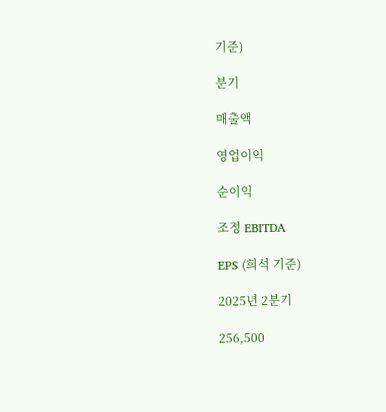기준)

분기

매출액

영업이익

순이익

조정 EBITDA

EPS (희석 기준)

2025년 2분기

256,500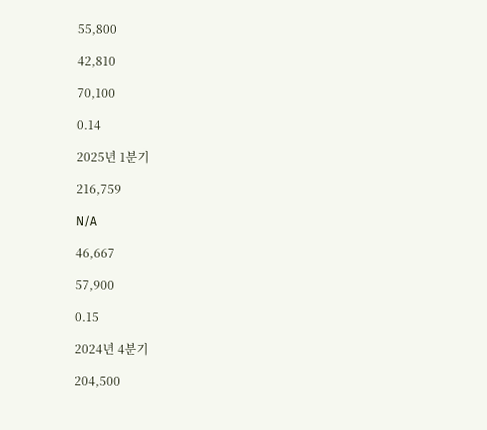55,800

42,810

70,100

0.14

2025년 1분기

216,759

N/A

46,667

57,900

0.15

2024년 4분기

204,500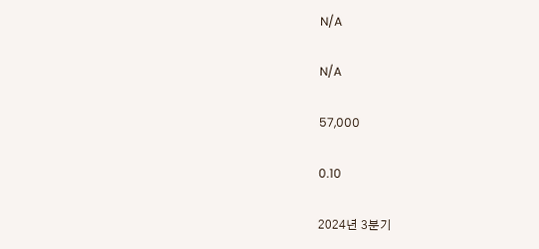N/A

N/A

57,000

0.10

2024년 3분기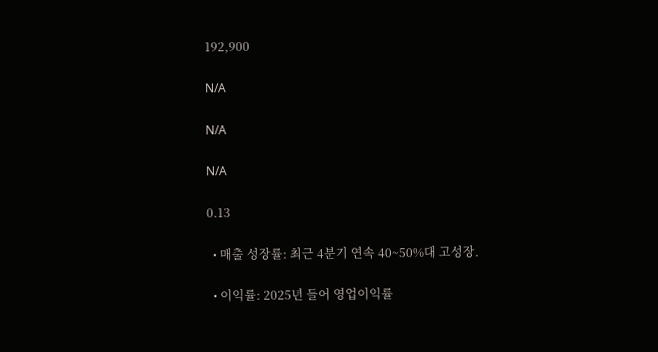192,900

N/A

N/A

N/A

0.13

  • 매출 성장률: 최근 4분기 연속 40~50%대 고성장.

  • 이익률: 2025년 들어 영업이익률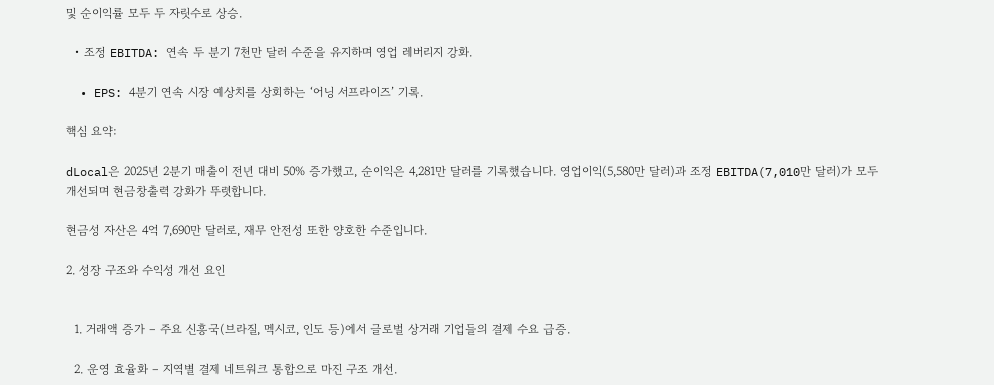및 순이익률 모두 두 자릿수로 상승.

  • 조정 EBITDA: 연속 두 분기 7천만 달러 수준을 유지하며 영업 레버리지 강화.

  • EPS: 4분기 연속 시장 예상치를 상회하는 ‘어닝 서프라이즈’ 기록.

핵심 요약:

dLocal은 2025년 2분기 매출이 전년 대비 50% 증가했고, 순이익은 4,281만 달러를 기록했습니다. 영업이익(5,580만 달러)과 조정 EBITDA(7,010만 달러)가 모두 개선되며 현금창출력 강화가 뚜렷합니다.

현금성 자산은 4억 7,690만 달러로, 재무 안전성 또한 양호한 수준입니다.

2. 성장 구조와 수익성 개선 요인


  1. 거래액 증가 – 주요 신흥국(브라질, 멕시코, 인도 등)에서 글로벌 상거래 기업들의 결제 수요 급증.

  2. 운영 효율화 – 지역별 결제 네트워크 통합으로 마진 구조 개선.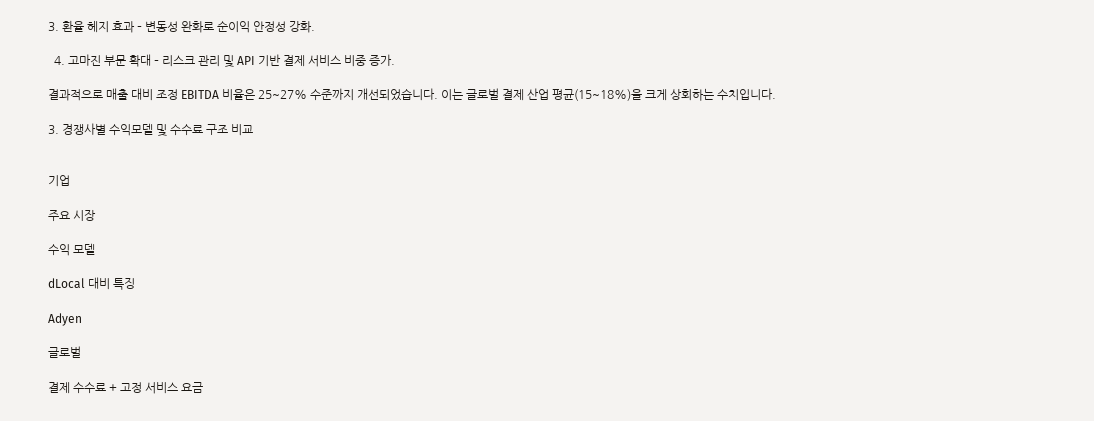3. 환율 헤지 효과 – 변동성 완화로 순이익 안정성 강화.

  4. 고마진 부문 확대 – 리스크 관리 및 API 기반 결제 서비스 비중 증가.

결과적으로 매출 대비 조정 EBITDA 비율은 25~27% 수준까지 개선되었습니다. 이는 글로벌 결제 산업 평균(15~18%)을 크게 상회하는 수치입니다.

3. 경쟁사별 수익모델 및 수수료 구조 비교


기업

주요 시장

수익 모델

dLocal 대비 특징

Adyen

글로벌

결제 수수료 + 고정 서비스 요금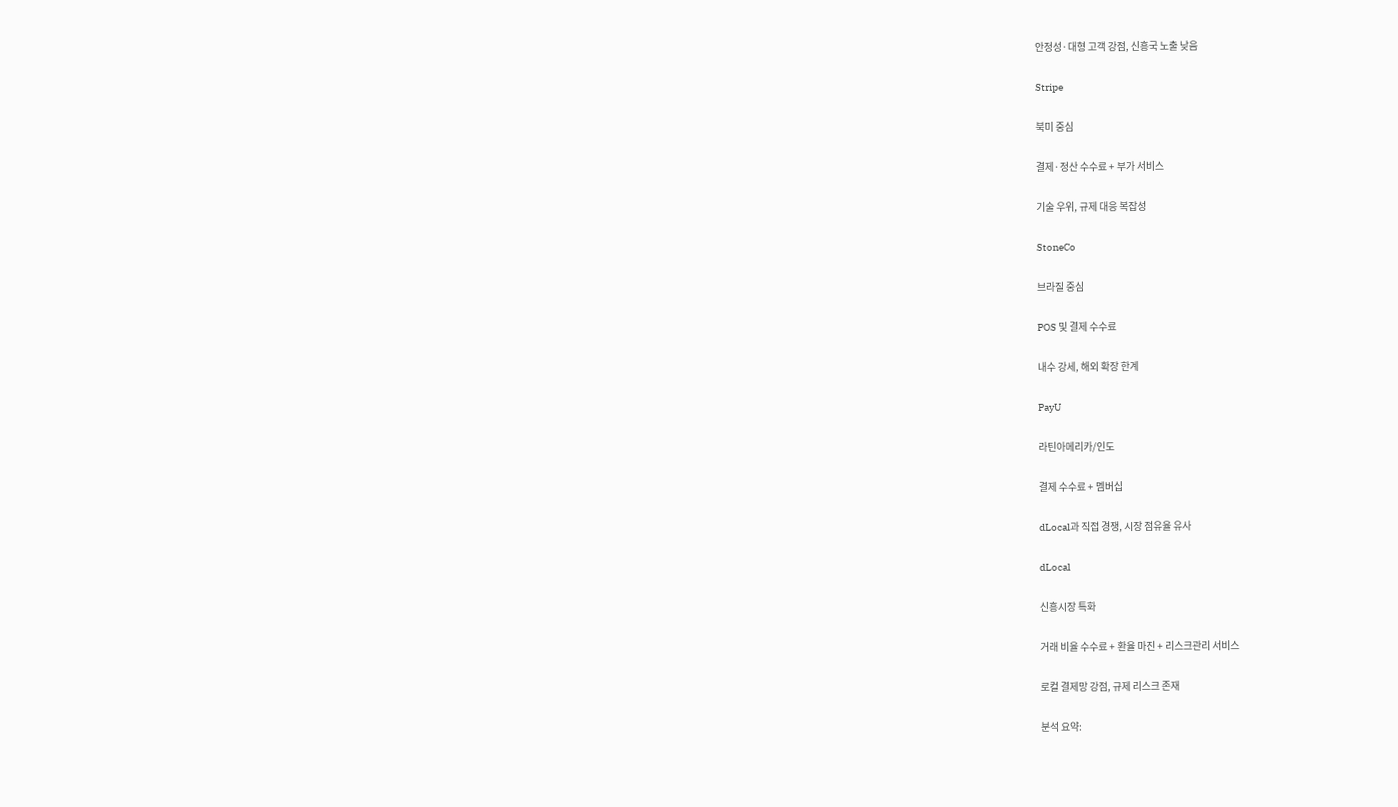안정성·대형 고객 강점, 신흥국 노출 낮음

Stripe

북미 중심

결제·정산 수수료 + 부가 서비스

기술 우위, 규제 대응 복잡성

StoneCo

브라질 중심

POS 및 결제 수수료

내수 강세, 해외 확장 한계

PayU

라틴아메리카/인도

결제 수수료 + 멤버십

dLocal과 직접 경쟁, 시장 점유율 유사

dLocal

신흥시장 특화

거래 비율 수수료 + 환율 마진 + 리스크관리 서비스

로컬 결제망 강점, 규제 리스크 존재

분석 요약: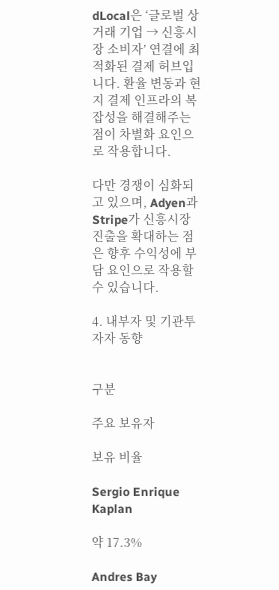dLocal은 ‘글로벌 상거래 기업 → 신흥시장 소비자’ 연결에 최적화된 결제 허브입니다. 환율 변동과 현지 결제 인프라의 복잡성을 해결해주는 점이 차별화 요인으로 작용합니다.

다만 경쟁이 심화되고 있으며, Adyen과 Stripe가 신흥시장 진출을 확대하는 점은 향후 수익성에 부담 요인으로 작용할 수 있습니다.

4. 내부자 및 기관투자자 동향


구분

주요 보유자

보유 비율

Sergio Enrique Kaplan

약 17.3%

Andres Bay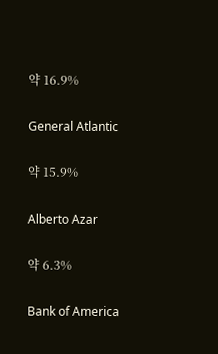약 16.9%

General Atlantic

약 15.9%

Alberto Azar

약 6.3%

Bank of America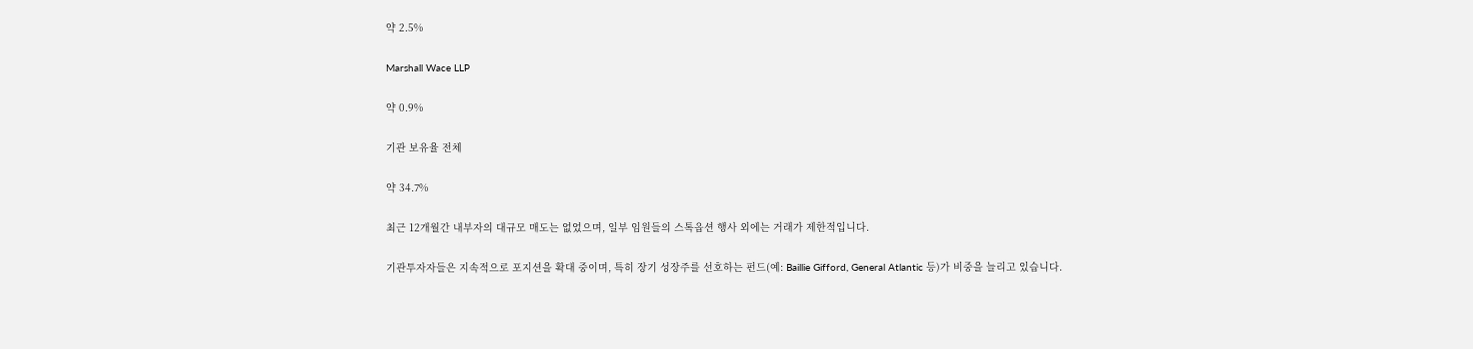약 2.5%

Marshall Wace LLP

약 0.9%

기관 보유율 전체

약 34.7%

최근 12개월간 내부자의 대규모 매도는 없었으며, 일부 임원들의 스톡옵션 행사 외에는 거래가 제한적입니다.

기관투자자들은 지속적으로 포지션을 확대 중이며, 특히 장기 성장주를 선호하는 펀드(예: Baillie Gifford, General Atlantic 등)가 비중을 늘리고 있습니다.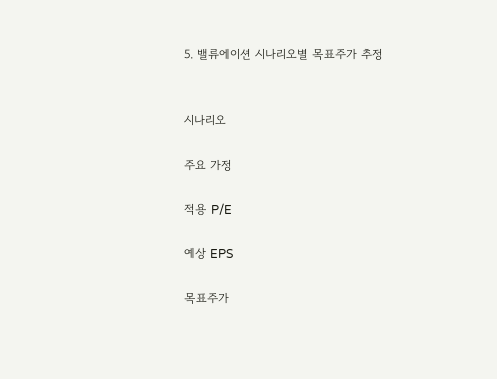5. 밸류에이션 시나리오별 목표주가 추정


시나리오

주요 가정

적용 P/E

예상 EPS

목표주가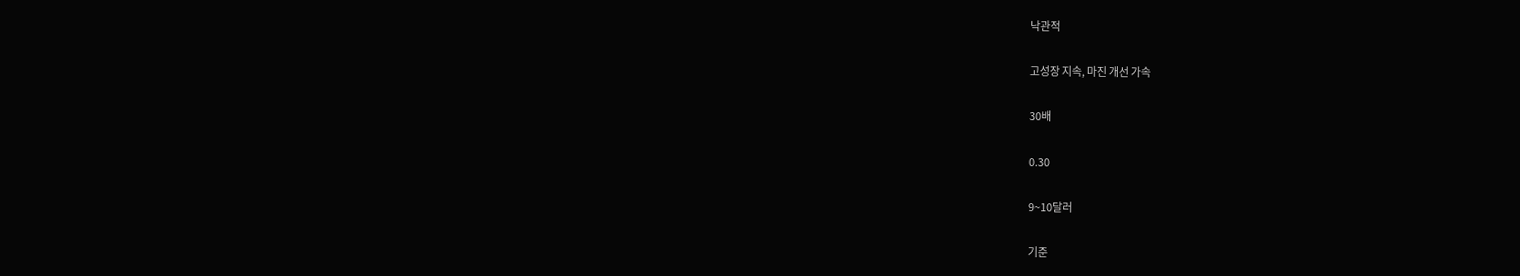낙관적

고성장 지속, 마진 개선 가속

30배

0.30

9~10달러

기준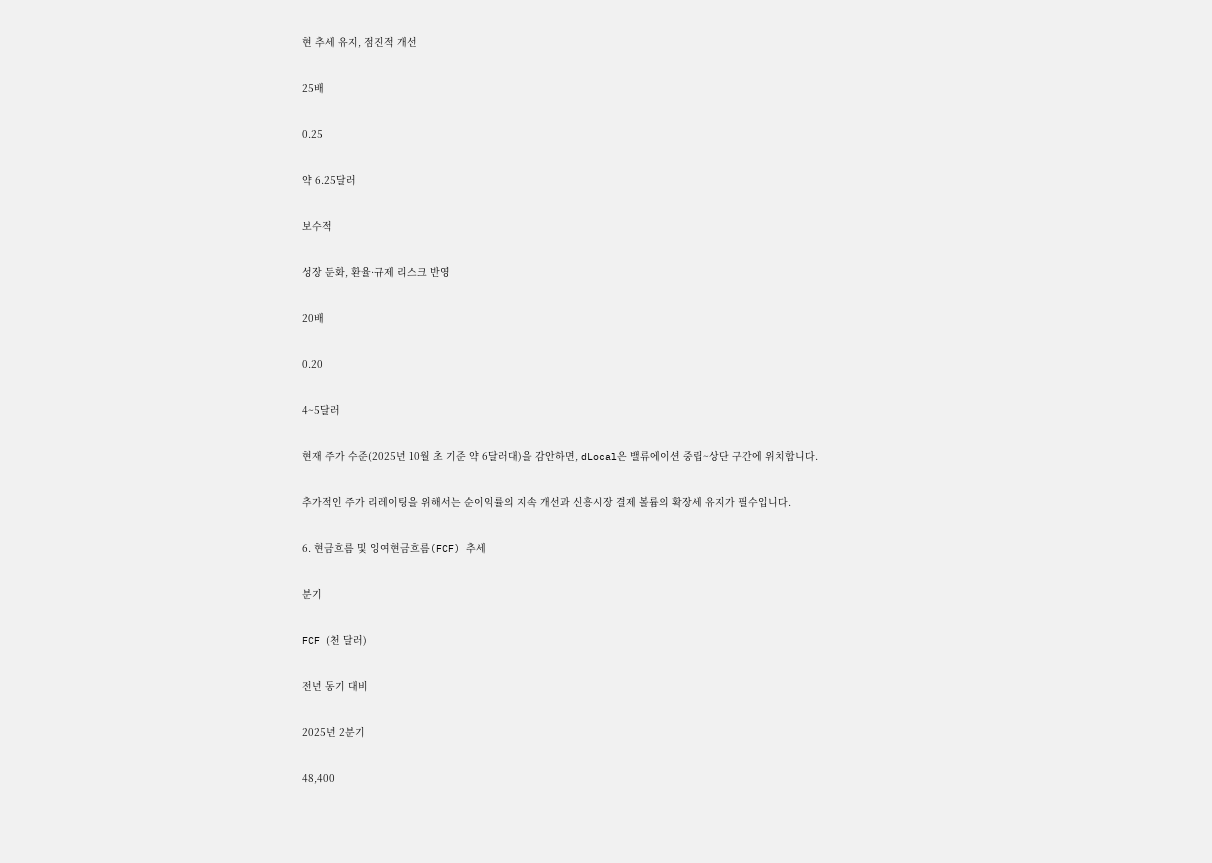현 추세 유지, 점진적 개선

25배

0.25

약 6.25달러

보수적

성장 둔화, 환율·규제 리스크 반영

20배

0.20

4~5달러

현재 주가 수준(2025년 10월 초 기준 약 6달러대)을 감안하면, dLocal은 밸류에이션 중립~상단 구간에 위치합니다.

추가적인 주가 리레이팅을 위해서는 순이익률의 지속 개선과 신흥시장 결제 볼륨의 확장세 유지가 필수입니다.

6. 현금흐름 및 잉여현금흐름(FCF) 추세

분기

FCF (천 달러)

전년 동기 대비

2025년 2분기

48,400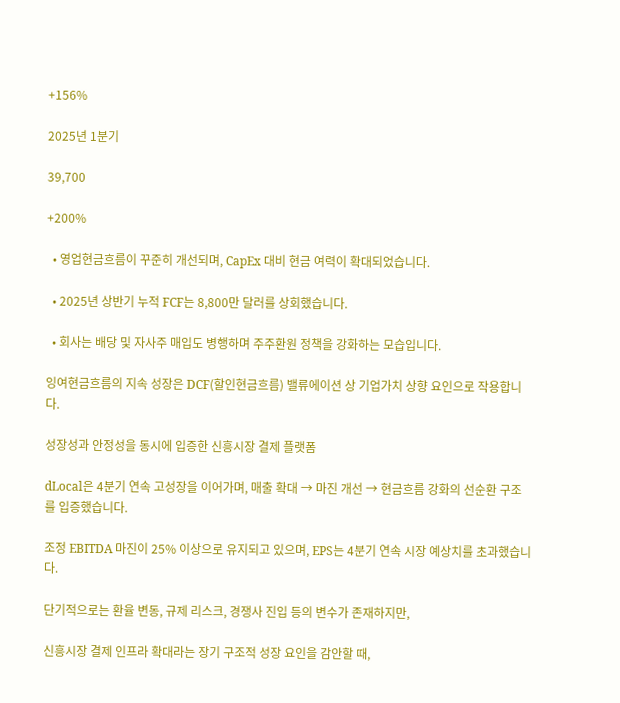+156%

2025년 1분기

39,700

+200%

  • 영업현금흐름이 꾸준히 개선되며, CapEx 대비 현금 여력이 확대되었습니다.

  • 2025년 상반기 누적 FCF는 8,800만 달러를 상회했습니다.

  • 회사는 배당 및 자사주 매입도 병행하며 주주환원 정책을 강화하는 모습입니다.

잉여현금흐름의 지속 성장은 DCF(할인현금흐름) 밸류에이션 상 기업가치 상향 요인으로 작용합니다.

성장성과 안정성을 동시에 입증한 신흥시장 결제 플랫폼

dLocal은 4분기 연속 고성장을 이어가며, 매출 확대 → 마진 개선 → 현금흐름 강화의 선순환 구조를 입증했습니다.

조정 EBITDA 마진이 25% 이상으로 유지되고 있으며, EPS는 4분기 연속 시장 예상치를 초과했습니다.

단기적으로는 환율 변동, 규제 리스크, 경쟁사 진입 등의 변수가 존재하지만,

신흥시장 결제 인프라 확대라는 장기 구조적 성장 요인을 감안할 때,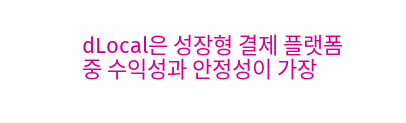dLocal은 성장형 결제 플랫폼 중 수익성과 안정성이 가장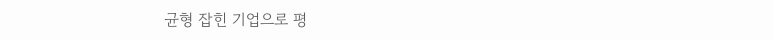균형 잡힌 기업으로 평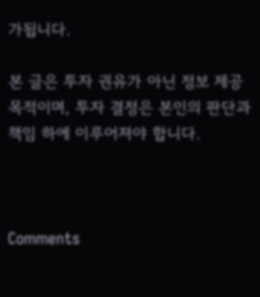가됩니다.

본 글은 투자 권유가 아닌 정보 제공 목적이며, 투자 결정은 본인의 판단과 책임 하에 이루어져야 합니다.



Comments